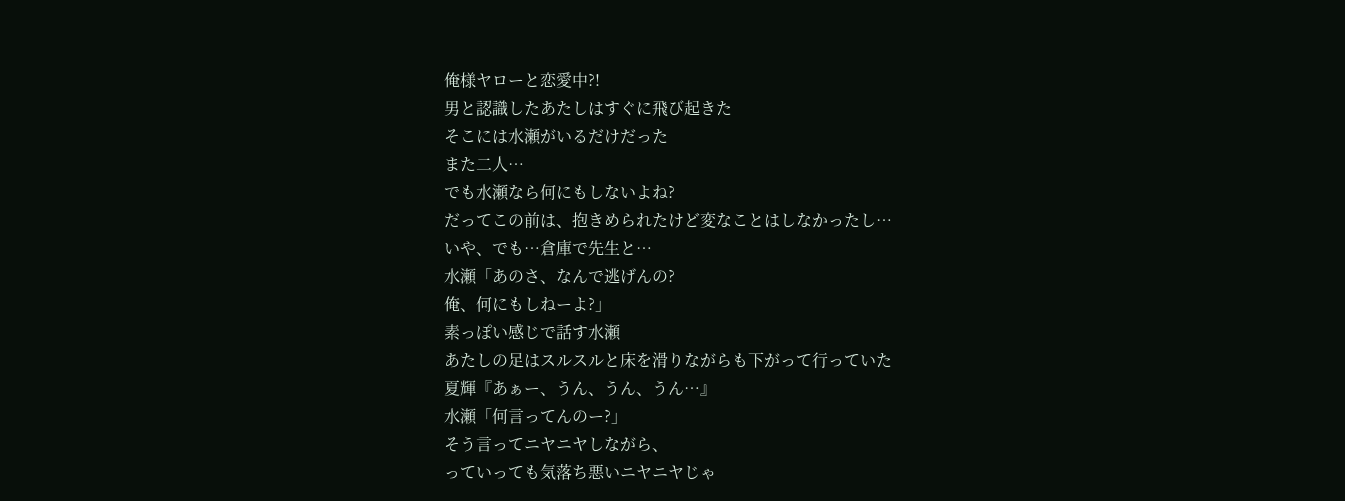俺様ヤローと恋愛中?!
男と認識したあたしはすぐに飛び起きた
そこには水瀬がいるだけだった
また二人…
でも水瀬なら何にもしないよね?
だってこの前は、抱きめられたけど変なことはしなかったし…
いや、でも…倉庫で先生と…
水瀬「あのさ、なんで逃げんの?
俺、何にもしねーよ?」
素っぽい感じで話す水瀬
あたしの足はスルスルと床を滑りながらも下がって行っていた
夏輝『あぁー、うん、うん、うん…』
水瀬「何言ってんのー?」
そう言ってニヤニヤしながら、
っていっても気落ち悪いニヤニヤじゃ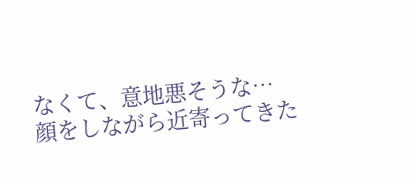なくて、意地悪そうな…
顔をしながら近寄ってきた